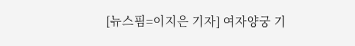[뉴스핌=이지은 기자] 여자양궁 기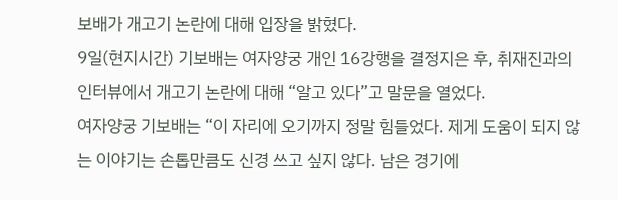보배가 개고기 논란에 대해 입장을 밝혔다.
9일(현지시간) 기보배는 여자양궁 개인 16강행을 결정지은 후, 취재진과의 인터뷰에서 개고기 논란에 대해 “알고 있다”고 말문을 열었다.
여자양궁 기보배는 “이 자리에 오기까지 정말 힘들었다. 제게 도움이 되지 않는 이야기는 손톱만큼도 신경 쓰고 싶지 않다. 남은 경기에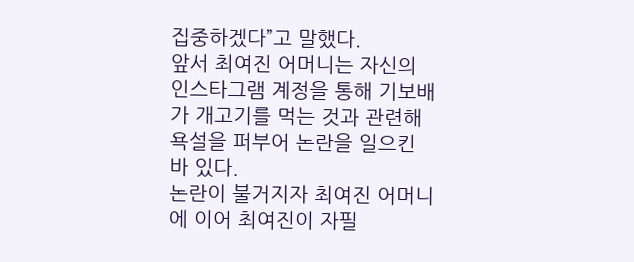집중하겠다”고 말했다.
앞서 최여진 어머니는 자신의 인스타그램 계정을 통해 기보배가 개고기를 먹는 것과 관련해 욕설을 퍼부어 논란을 일으킨 바 있다.
논란이 불거지자 최여진 어머니에 이어 최여진이 자필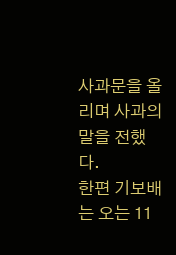사과문을 올리며 사과의 말을 전했다.
한편 기보배는 오는 11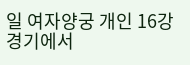일 여자양궁 개인 16강 경기에서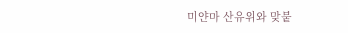미얀마 산유위와 맞붙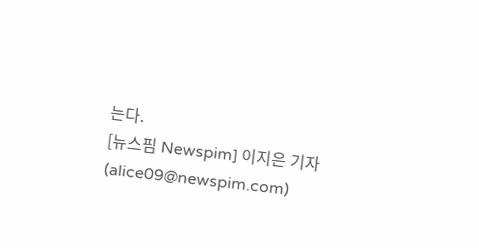는다.
[뉴스핌 Newspim] 이지은 기자 (alice09@newspim.com)